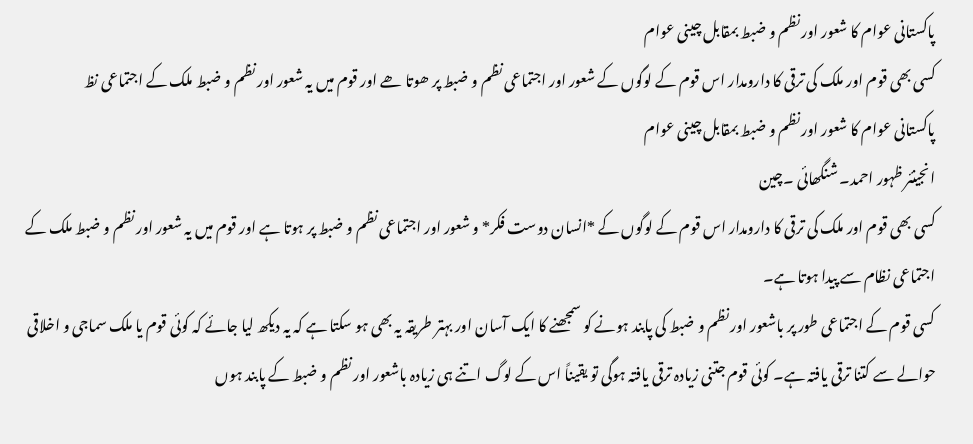پاکستانی عوام کا شعور اور نظم و ضبط بمقابل چینی عوام
کسی بھی قوم اور ملک کی ترقی کا دارومدار اس قوم کے لوگوں کے شعور اور اجتماعی نظم و ضبط پر ھوتا ھے اور قوم میں یہ شعور اور نظم و ضبط ملک کے اجتماعی نظ
پاکستانی عوام کا شعور اور نظم و ضبط بمقابل چینی عوام
انجینئر ظہور احمد۔ شنگھائی ۔چین
کسی بھی قوم اور ملک کی ترقی کا دارومدار اس قوم کے لوگوں کے *انسان دوست فکر* و شعور اور اجتماعی نظم و ضبط پر ہوتا ہے اور قوم میں یہ شعور اور نظم و ضبط ملک کے اجتماعی نظام سے پیدا ہوتا ہے۔
کسی قوم کے اجتماعی طور پر باشعور اور نظم و ضبط کی پابند ہونے کو سمجھنے کا ایک آسان اور بہتر طریقہ یہ بھی ہو سکتا ہے کہ یہ دیکھ لیا جائے کہ کوئی قوم یا ملک سماجی و اخلاقی حوالے سے کتنا ترقی یافتہ ہے۔ کوئی قوم جتنی زیادہ ترقی یافتہ ہوگی تو یقیناً اس کے لوگ اتنے ہی زیادہ باشعور اور نظم و ضبط کے پابند ہوں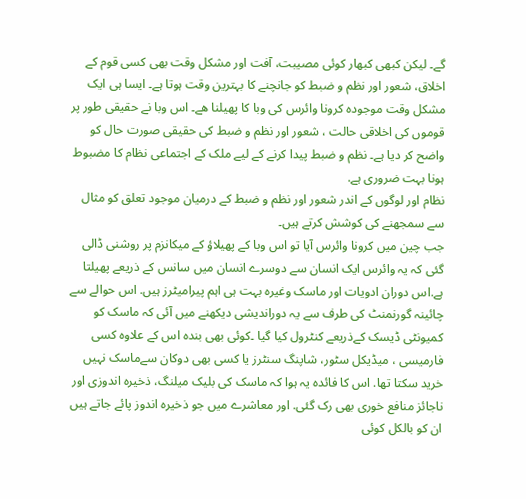گے۔ لیکن کبھی کبھار کوئی مصیبت، آفت اور مشکل وقت بھی کسی قوم کے اخلاق، شعور اور نظم و ضبط کو جانچنے کا بہترین وقت ہوتا ہے۔ ایسا ہی ایک مشکل وقت موجودہ کرونا وائرس کی وبا کا پھیلنا ھے۔ اس وبا نے حقیقی طور پر قوموں کی اخلاقی حالت ، شعور اور نظم و ضبط کی حقیقی صورت حال کو واضح کر دیا ہے۔ نظم و ضبط پیدا کرنے کے لیے ملک کے اجتماعی نظام کا مضبوط ہونا بہت ضروری ہے.
نظام اور لوگوں کے اندر شعور اور نظم و ضبط کے درمیان موجود تعلق کو مثال سے سمجھنے کی کوشش کرتے ہیں۔
جب چین میں کرونا وائرس آیا تو اس وبا کے پھیلاؤ کے میکانزم پر روشنی ڈالی گئی کہ یہ وائرس ایک انسان سے دوسرے انسان میں سانس کے ذریعے پھیلتا ہے.اس دوران ادویات اور ماسک وغیرہ بہت ہی اہم پیرامیٹرز ہیں. اس حوالے سے چائینہ گورنمنٹ کی طرف سے یہ دوراندیشی دیکھنے میں آئی کہ ماسک کو کمیونٹی ڈیسک کےذریعے کنٹرول کیا گیا ۔کوئی بھی بندہ اس کے علاوہ کسی فارمیسی ، میڈیکل سٹور، شاپنگ سنٹرز یا کسی بھی دوکان سےماسک نہیں خرید سکتا تھا. اس کا فائدہ یہ ہوا کہ ماسک کی بلیک میلنگ، ذخیرہ اندوزی اور ناجائز منافع خوری بھی رک گئی. اور معاشرے میں جو ذخیرہ اندوز پائے جاتے ہیں ان کو بالکل کوئی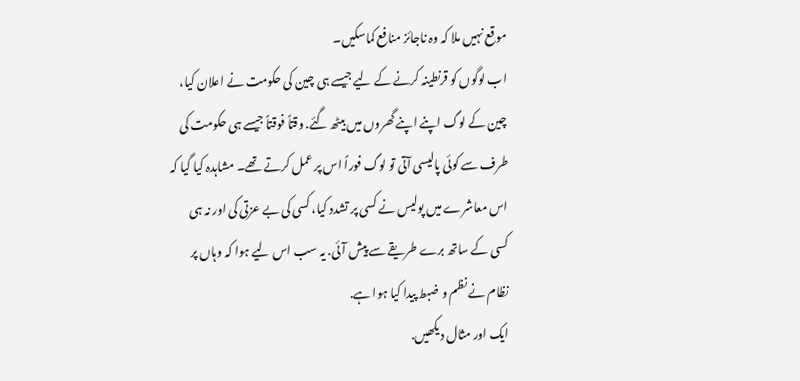موقع نہیں ملا کہ وہ ناجائز منافع کماسکیں۔
اب لوگوں کو قرنطینہ کرنے کے لیے جیسے ہی چین کی حکومت نے اعلان کیا، چین کے لوگ اپنے اپنے گھروں میں بیٹھ گئے. وقتاً فوقتاً جیسے ہی حکومت کی طرف سے کوئی پالیسی آتی تو لوگ فوراً اس پر عمل کرتے تھے۔ مشاہدہ کیا گیا کہ اس معاشرے میں پولیس نے کسی پر تشدد کیا، کسی کی بے عزتی کی اور نہ ہی کسی کے ساتھ برے طریقے سے پیش آئی. یہ سب اس لیے ہوا کہ وہاں پر نظام نے نظم و ضبط پیدا کیا ہوا ہے.
ایک اور مثال دیکھیں.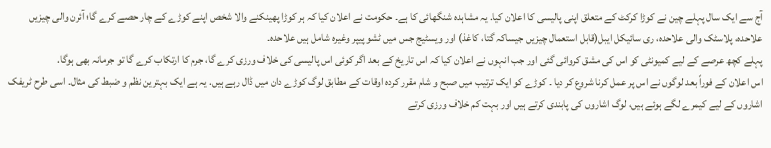آج سے ایک سال پہلے چین نے کوڑا کرکٹ کے متعلق اپنی پالیسی کا اعلان کیا. یہ مشاہدہ شنگھائی کا ہے۔ حکومت نے اعلان کیا کہ ہر کوڑا پھینکنے والا شخص اپنے کوڑے کے چار حصے کرے گا؛ آئرن والی چیزیں علاحدہ، پلاسٹک والی علاحدہ، ری سائیکل ایبل(قابل استعمال چیزیں جیساکہ گتا، کاغذ) اور ویسٹیج جس میں ٹشو پیپر وغیرہ شامل ہیں علاحدہ۔
پہلے کچھ عرصے کے لیے کمیونٹی کو اس کی مشق کروائی گئی اور جب انہوں نے اعلان کیا کہ اس تاریخ کے بعد اگر کوئی اس پالیسی کی خلاف ورزی کرے گا، جرم کا ارتکاب کرے گا تو جرمانہ بھی ہوگا.
اس اعلان کے فوراً بعد لوگوں نے اس پر عمل کرنا شروع کر دیا ۔ کوڑے کو ایک ترتیب میں صبح و شام مقرر کردہ اوقات کے مطابق لوگ کوڑے دان میں ڈال رہے ہیں. یہ ہے ایک بہترین نظم و ضبط کی مثال۔ اسی طرح ٹریفک اشاروں کے لیے کیمرے لگے ہوئے ہیں، لوگ اشاروں کی پابندی کرتے ہیں اور بہت کم خلاف ورزی کرتے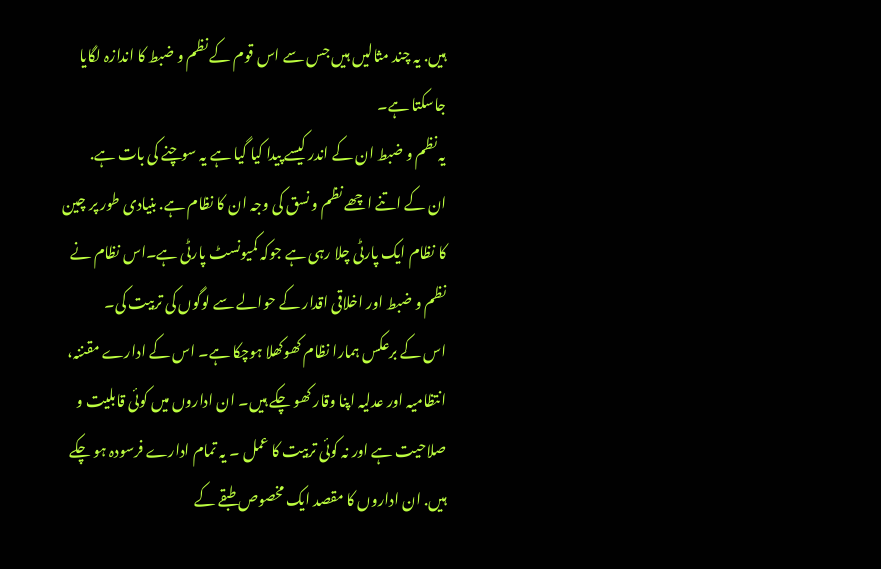ہیں. یہ چند مثالیں ہیں جس سے اس قوم کے نظم و ضبط کا اندازہ لگایا جاسکتا ہے۔
یہ نظم و ضبط ان کے اندر کیسے پیدا کیا گیا ہے یہ سوچنے کی بات ہے.
ان کے اتنے اچھے نظم و نسق کی وجہ ان کا نظام ہے. بنیادی طور پر چین کا نظام ایک پارٹی چلا رہی ہے جوکہ کمیونسٹ پارٹی ہے۔اس نظام نے نظم و ضبط اور اخلاقی اقدار کے حوالے سے لوگوں کی تربیت کی۔
اس کے برعکس ہمارا نظام کھوکھلا ہوچکا ہے۔ اس کے ادارے مقننہ، انتظامیہ اور عدلیہ اپنا وقار کھو چکے ہیں۔ ان اداروں میں کوئی قابلیت و صلاحیت ہے اور نہ کوئی تربیت کا عمل ۔ یہ تمام ادارے فرسودہ ہو چکے ہیں. ان اداروں کا مقصد ایک مخصوص طبقے کے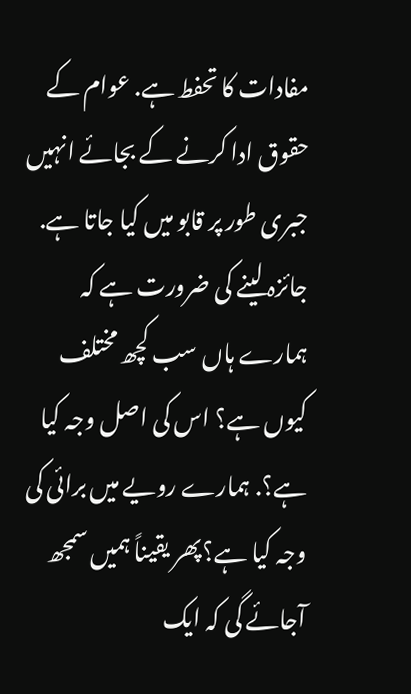مفادات کا تحفط ہے. عوام کے حقوق ادا کرنے کے بجائے انہیں جبری طور پر قابو میں کیا جاتا ہے. جائزہ لینے کی ضرورت ہے کہ ہمارے ہاں سب کچھ مختلف کیوں ہے؟ اس کی اصل وجہ کیا ہے؟. ہمارے رویے میں برائی کی وجہ کیا ہے؟پھر یقیناً ہمیں سمجھ آجائے گی کہ ایک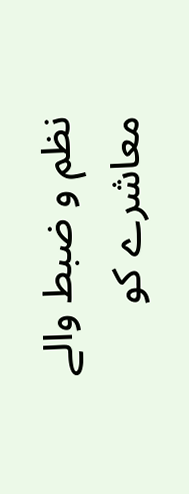نظم و ضبط والے معاشرے کو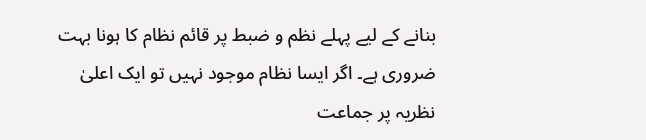بنانے کے لیے پہلے نظم و ضبط پر قائم نظام کا ہونا بہت ضروری ہے۔ اگر ایسا نظام موجود نہیں تو ایک اعلیٰ نظریہ پر جماعت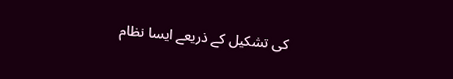کی تشکیل کے ذریعے ایسا نظام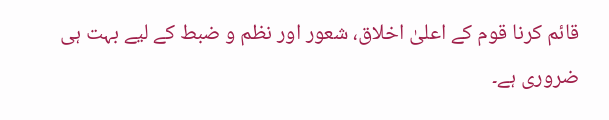قائم کرنا قوم کے اعلیٰ اخلاق، شعور اور نظم و ضبط کے لیے بہت ہی ضروری ہے۔